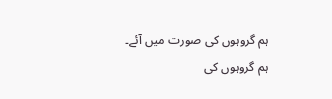ہم گروہوں کی صورت میں آئے۔
ہم گروہوں کی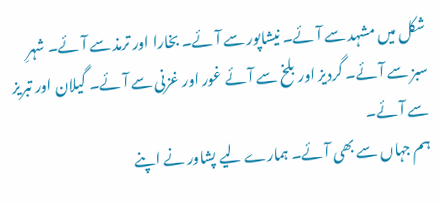شکل میں مشہد سے آئے۔ نیشاپور سے آئے۔ بخارا اور ترمذ سے آئے۔ شہرِ سبز سے آئے۔ گردیز اور بلخ سے آئے غور اور غزنی سے آئے۔ گیلان اور تبریز سے آئے۔
ہم جہاں سے بھی آئے۔ ہمارے لیے پشاور نے اپنے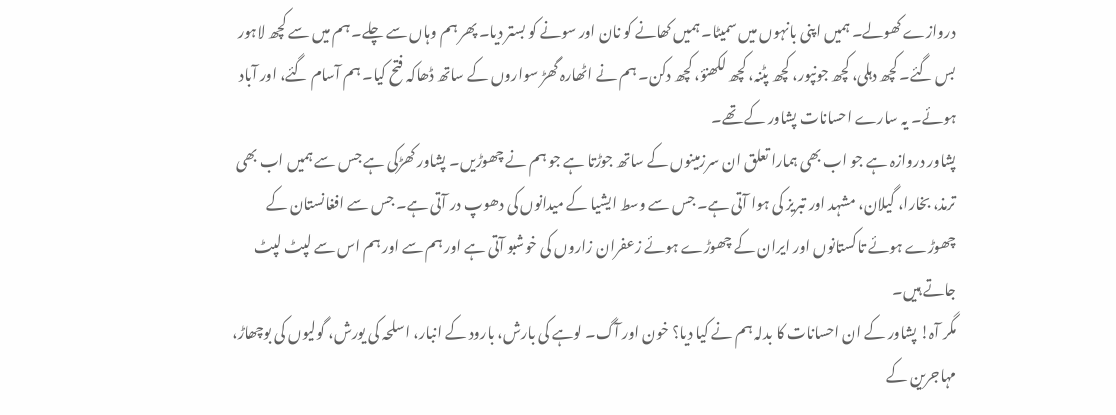دروازے کھولے۔ ہمیں اپنی بانہوں میں سمیٹا۔ ہمیں کھانے کو نان اور سونے کو بستر دیا۔ پھر ہم وہاں سے چلے۔ ہم میں سے کچھ لاہور بس گئے۔ کچھ دہلی، کچھ جونپور، کچھ پٹنہ، کچھ لکھنؤ، کچھ دکن۔ ہم نے اٹھارہ گھڑ سواروں کے ساتھ ڈھاکہ فتح کیا۔ ہم آسام گئے، اور آباد ہوئے۔ یہ سارے احسانات پشاور کے تھے۔
پشاور دروازہ ہے جو اب بھی ہمارا تعلق ان سرزمینوں کے ساتھ جوڑتا ہے جو ہم نے چھوڑیں۔ پشاور کھڑکی ہے جس سے ہمیں اب بھی ترمذ، بخارا، گیلان، مشہد اور تبریز کی ہوا آتی ہے۔ جس سے وسط ایشیا کے میدانوں کی دھوپ در آتی ہے۔ جس سے افغانستان کے چھوڑے ہوئے تاکستانوں اور ایران کے چھوڑے ہوئے زعفران زاروں کی خوشبو آتی ہے اور ہم سے اور ہم اس سے لپٹ لپٹ جاتے ہیں۔
مگر آہ! پشاور کے ان احسانات کا بدلہ ہم نے کیا دیا؟ خون اور آگ۔ لوہے کی بارش، بارود کے انبار، اسلحہ کی یورش، گولیوں کی بوچھاڑ، مہاجرین کے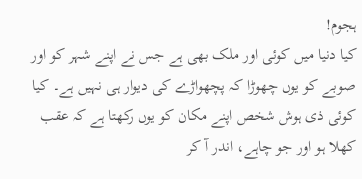ہجوم!
کیا دنیا میں کوئی اور ملک بھی ہے جس نے اپنے شہر کو اور صوبے کو یوں چھوڑا کہ پچھواڑے کی دیوار ہی نہیں ہے۔ کیا کوئی ذی ہوش شخص اپنے مکان کو یوں رکھتا ہے کہ عقب کھلا ہو اور جو چاہے، اندر آ کر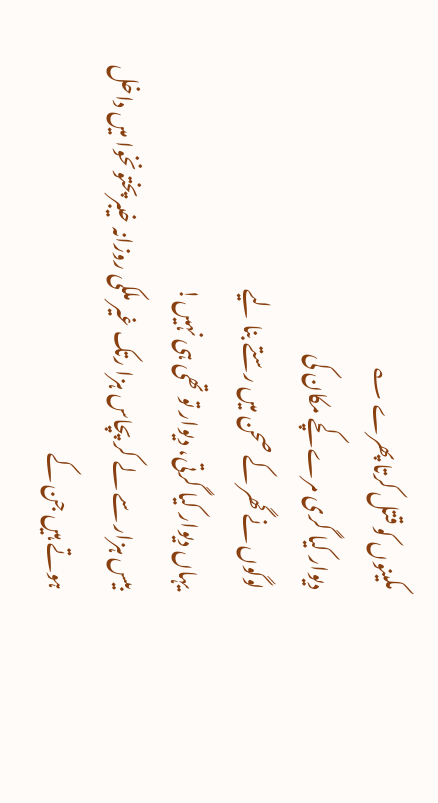مکینوں کو قتل کرتا پھرے ؎
دیوار کیا گری مرے کچے مکان کی
لوگوں نے گھر کے صحن میں رستے بنا لیے
یہاں دیوار کیا گرتی، دیوار تو تھی ہی نہیں!
بیس ہزار سے لے کر پچاس ہزا رتک غیر ملکی روزانہ خیبرپختونخوا میں داخل ہوتے ہیں جن کے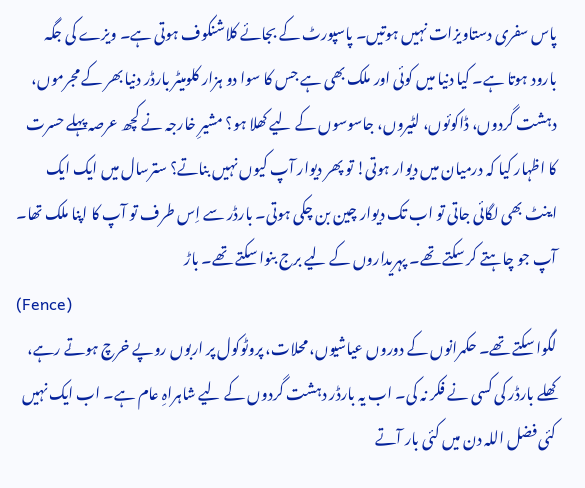پاس سفری دستاویزات نہیں ہوتیں۔ پاسپورٹ کے بجائے کلاشنکوف ہوتی ہے۔ ویزے کی جگہ بارود ہوتا ہے۔ کیا دنیا میں کوئی اور ملک بھی ہے جس کا سوا دو ہزار کلومیٹر بارڈر دنیا بھر کے مجرموں، دہشت گردوں، ڈاکوئوں، لٹیروں، جاسوسوں کے لیے کھلا ہو؟ مشیرِ خارجہ نے کچھ عرصہ پہلے حسرت کا اظہار کیا کہ درمیان میں دیوار ہوتی! تو پھر دیوار آپ کیوں نہیں بناتے؟ سترسال میں ایک ایک اینٹ بھی لگائی جاتی تو اب تک دیوار چین بن چکی ہوتی۔ بارڈر سے اِس طرف تو آپ کا اپنا ملک تھا۔ آپ جو چاہتے کر سکتے تھے۔ پہریداروں کے لیے برج بنوا سکتے تھے۔ باڑ
(Fence)
لگوا سکتے تھے۔ حکمرانوں کے دوروں عیاشیوں، محلات، پروٹوکول پر اربوں روپے خرچ ہوتے رہے، کھلے بارڈر کی کسی نے فکر نہ کی۔ اب یہ بارڈر دہشت گردوں کے لیے شاہراہِ عام ہے۔ اب ایک نہیں کئی فضل اللہ دن میں کئی بار آتے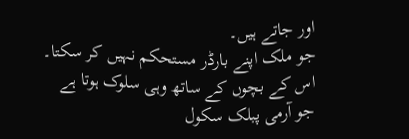اور جاتے ہیں۔
جو ملک اپنے بارڈر مستحکم نہیں کر سکتا۔ اس کے بچوں کے ساتھ وہی سلوک ہوتا ہے جو آرمی پبلک سکول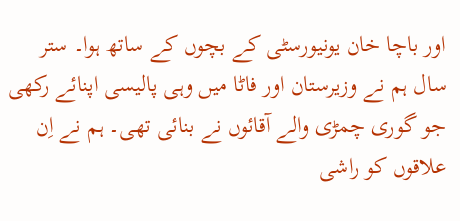اور باچا خان یونیورسٹی کے بچوں کے ساتھ ہوا۔ ستر سال ہم نے وزیرستان اور فاٹا میں وہی پالیسی اپنائے رکھی جو گوری چمڑی والے آقائوں نے بنائی تھی۔ ہم نے اِن علاقوں کو راشی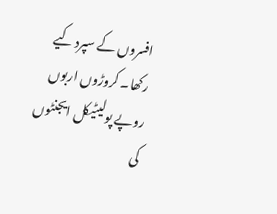افسروں کے سپرد کیے رکھا۔ کروڑوں اربوں روپے پولیٹیکل ایجنٹوں کی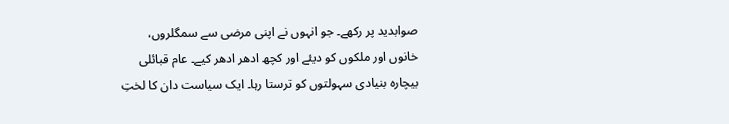صوابدید پر رکھے۔ جو انہوں نے اپنی مرضی سے سمگلروں، خانوں اور ملکوں کو دیئے اور کچھ ادھر ادھر کیے۔ عام قبائلی بیچارہ بنیادی سہولتوں کو ترستا رہا۔ ایک سیاست دان کا لختِ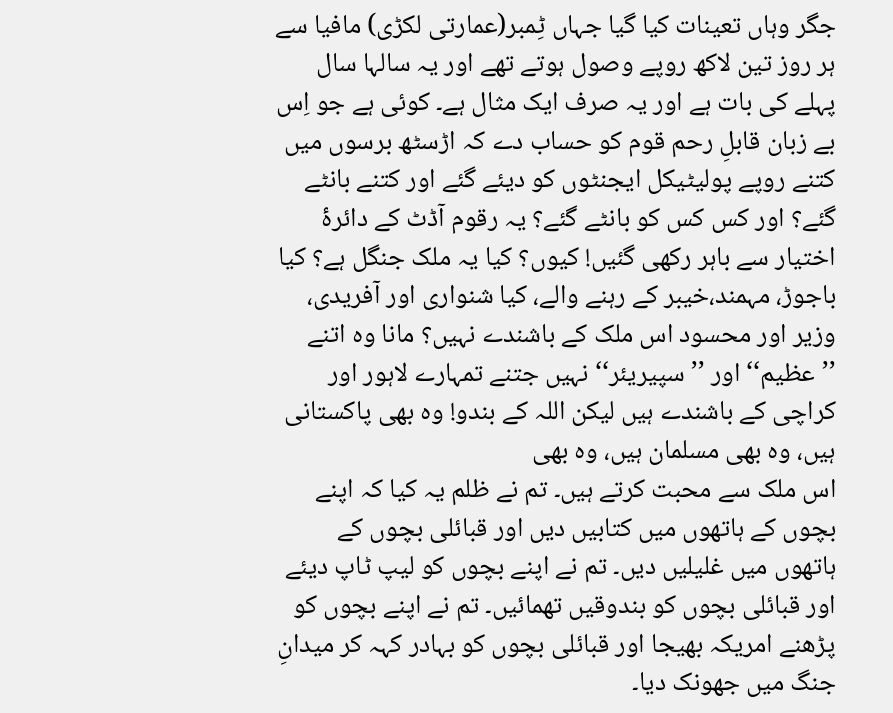جگر وہاں تعینات کیا گیا جہاں ٹِمبر(عمارتی لکڑی) مافیا سے ہر روز تین لاکھ روپے وصول ہوتے تھے اور یہ سالہا سال پہلے کی بات ہے اور یہ صرف ایک مثال ہے۔ کوئی ہے جو اِس بے زبان قابلِ رحم قوم کو حساب دے کہ اڑسٹھ برسوں میں کتنے روپے پولیٹیکل ایجنٹوں کو دیئے گئے اور کتنے بانٹے گئے؟ اور کس کس کو بانٹے گئے؟ یہ رقوم آڈٹ کے دائرۂ اختیار سے باہر رکھی گئیں! کیوں؟ کیا یہ ملک جنگل ہے؟ کیا باجوڑ، مہمند،خیبر کے رہنے والے، کیا شنواری اور آفریدی، وزیر اور محسود اس ملک کے باشندے نہیں؟ مانا وہ اتنے ’’عظیم‘‘ اور ’’سپیریئر‘‘ نہیں جتنے تمہارے لاہور اور کراچی کے باشندے ہیں لیکن اللہ کے بندو! وہ بھی پاکستانی ہیں، وہ بھی مسلمان ہیں، وہ بھی
اس ملک سے محبت کرتے ہیں۔ تم نے ظلم یہ کیا کہ اپنے بچوں کے ہاتھوں میں کتابیں دیں اور قبائلی بچوں کے ہاتھوں میں غلیلیں دیں۔ تم نے اپنے بچوں کو لیپ ٹاپ دیئے اور قبائلی بچوں کو بندوقیں تھمائیں۔ تم نے اپنے بچوں کو پڑھنے امریکہ بھیجا اور قبائلی بچوں کو بہادر کہہ کر میدانِ جنگ میں جھونک دیا۔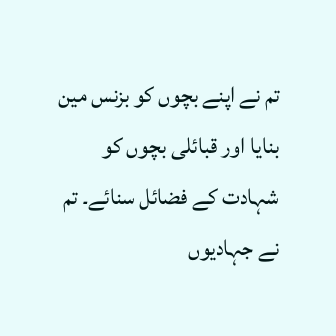تم نے اپنے بچوں کو بزنس مین بنایا اور قبائلی بچوں کو شہادت کے فضائل سنائے۔ تم نے جہادیوں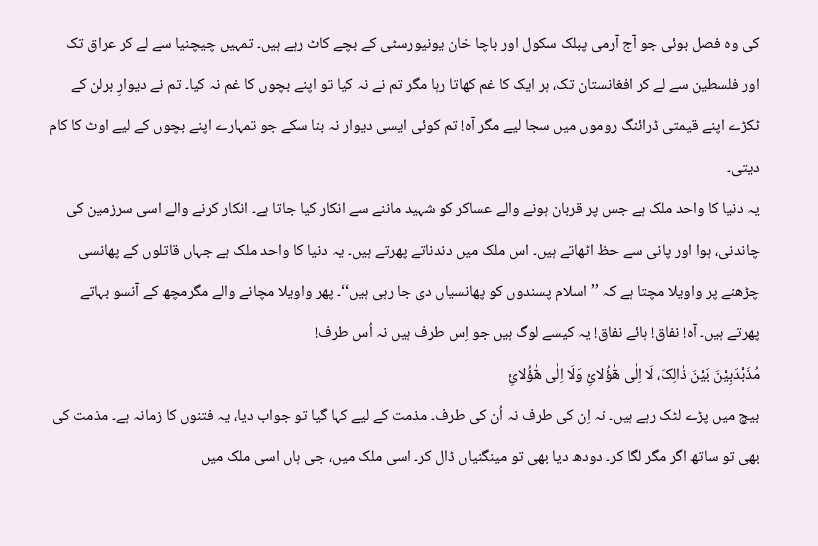کی وہ فصل بوئی جو آج آرمی پبلک سکول اور باچا خان یونیورسٹی کے بچے کاٹ رہے ہیں۔ تمہیں چیچنیا سے لے کر عراق تک اور فلسطین سے لے کر افغانستان تک، ہر ایک کا غم کھاتا رہا مگر تم نے نہ کیا تو اپنے بچوں کا غم نہ کیا۔ تم نے دیوارِ برلن کے ٹکڑے اپنے قیمتی ڈرائنگ روموں میں سجا لیے مگر آہ! تم کوئی ایسی دیوار نہ بنا سکے جو تمہارے اپنے بچوں کے لیے اوٹ کا کام دیتی۔
یہ دنیا کا واحد ملک ہے جس پر قربان ہونے والے عساکر کو شہید ماننے سے انکار کیا جاتا ہے۔ انکار کرنے والے اسی سرزمین کی چاندنی، ہوا اور پانی سے حظ اٹھاتے ہیں۔ اس ملک میں دندناتے پھرتے ہیں۔ یہ دنیا کا واحد ملک ہے جہاں قاتلوں کے پھانسی چڑھنے پر واویلا مچتا ہے کہ ’’اسلام پسندوں کو پھانسیاں دی جا رہی ہیں‘‘۔ پھر واویلا مچانے والے مگرمچھ کے آنسو بہاتے پھرتے ہیں۔ آہ! نفاق! ہائے نفاق! یہ کیسے لوگ ہیں جو اِس طرف ہیں نہ اُس طرف!
مُذَبْدَبِیْنَ بَیْنَ ذٰالِکَ، لَا اِلٰی ھٰٓؤُلائِ وَلَا اِلٰی ھٰٓؤُلائِ
بیچ میں پڑے لٹک رہے ہیں۔ نہ اِن کی طرف نہ اُن کی طرف۔ مذمت کے لیے کہا گیا تو جواب دیا، یہ فتنوں کا زمانہ ہے۔ مذمت کی بھی تو ساتھ اگر مگر لگا کر۔ دودھ دیا بھی تو مینگنیاں ڈال کر۔ اسی ملک میں، جی ہاں اسی ملک میں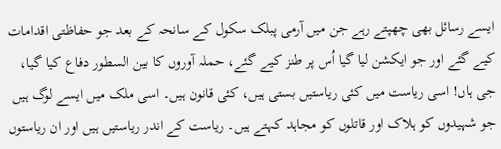ایسے رسائل بھی چھپتے رہے جن میں آرمی پبلک سکول کے سانحہ کے بعد جو حفاظتی اقدامات کیے گئے اور جو ایکشن لیا گیا اُس پر طنز کیے گئے، حملہ آوروں کا بین السطور دفاع کیا گیا، جی ہاں! اسی ریاست میں کئی ریاستیں بستی ہیں، کئی قانون ہیں۔ اسی ملک میں ایسے لوگ ہیں جو شہیدوں کو ہلاک اور قاتلوں کو مجاہد کہتے ہیں۔ ریاست کے اندر ریاستیں ہیں اور ان ریاستوں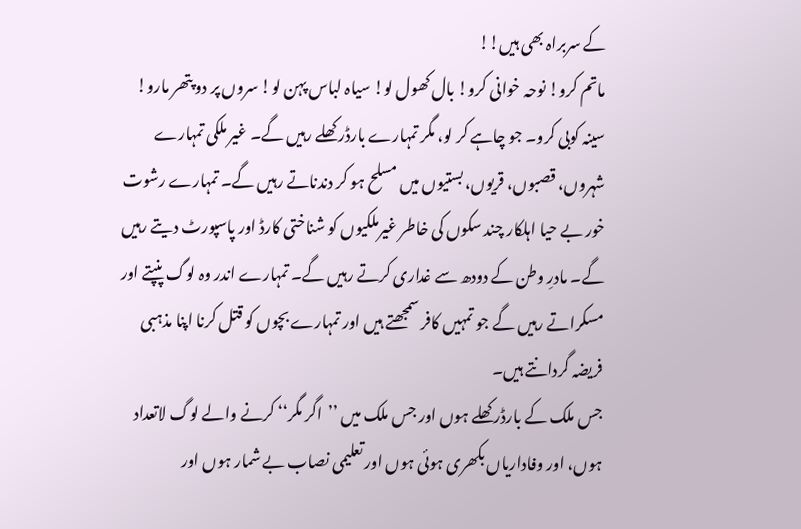کے سربراہ بھی ہیں!!
ماتم کرو! نوحہ خوانی کرو! بال کھول لو! سیاہ لباس پہن لو! سروں پر دو پتھر مارو! سینہ کوبی کرو۔ جو چاہے کر لو، مگر تمہارے بارڈر کھلے رہیں گے۔ غیر ملکی تمہارے شہروں، قصبوں، قریوں، بستیوں میں مسلح ہو کر دندناتے رہیں گے۔ تمہارے رشوت خور بے حیا اہلکار چند سکوں کی خاطر غیرملکیوں کو شناختی کارڈ اور پاسپورٹ دیتے رہیں گے۔ مادرِ وطن کے دودھ سے غداری کرتے رہیں گے۔ تمہارے اندر وہ لوگ پنپتے اور مسکراتے رہیں گے جو تمہیں کافر سمجھتے ہیں اور تمہارے بچوں کو قتل کرنا اپنا مذہبی فریضہ گردانتے ہیں۔
جس ملک کے بارڈر کھلے ہوں اور جس ملک میں ’’اگر مگر‘‘ کرنے والے لوگ لاتعداد ہوں، اور وفاداریاں بکھری ہوئی ہوں اور تعلیمی نصاب بے شمار ہوں اور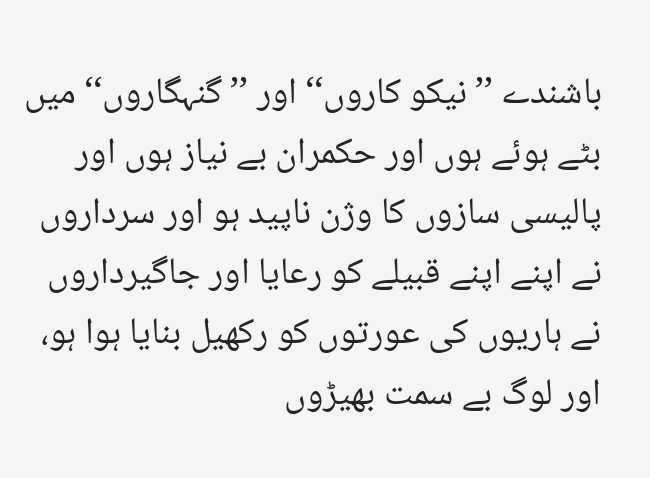باشندے ’’نیکو کاروں‘‘ اور ’’گنہگاروں‘‘ میں بٹے ہوئے ہوں اور حکمران بے نیاز ہوں اور پالیسی سازوں کا وژن ناپید ہو اور سرداروں نے اپنے اپنے قبیلے کو رعایا اور جاگیرداروں نے ہاریوں کی عورتوں کو رکھیل بنایا ہوا ہو، اور لوگ بے سمت بھیڑوں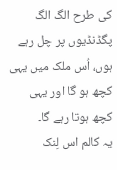کی طرح الگ الگ پگڈنڈیوں پر چل رہے ہوں، اُس ملک میں یہی کچھ ہو گا اور یہی کچھ ہوتا رہے گا۔
یہ کالم اس لِنک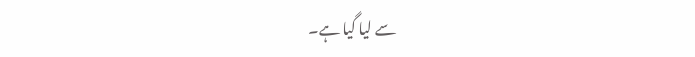سے لیا گیا ہے۔